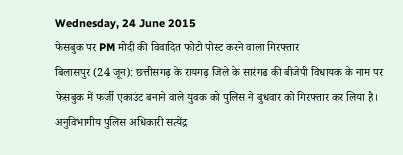Wednesday, 24 June 2015
फेसबुक पर PM मोदी की विवादित फोटो पोस्ट करने वाला गिरफ्तार
बिलासपुर (24 जून): छत्तीसगढ़ के रायगढ़ जिले के सारंगढ की बीजेपी विधायक के नाम पर फेसबुक में फर्जी एकाउंट बनाने वाले युवक को पुलिस ने बुधवार को गिरफ्तार कर लिया है। अनुविभागीय पुलिस अधिकारी सत्येंद्र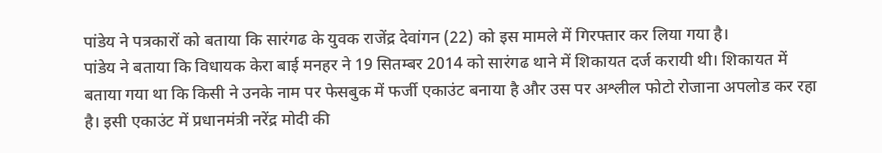पांडेय ने पत्रकारों को बताया कि सारंगढ के युवक राजेंद्र देवांगन (22) को इस मामले में गिरफ्तार कर लिया गया है।
पांडेय ने बताया कि विधायक केरा बाई मनहर ने 19 सितम्बर 2014 को सारंगढ थाने में शिकायत दर्ज करायी थी। शिकायत में बताया गया था कि किसी ने उनके नाम पर फेसबुक में फर्जी एकाउंट बनाया है और उस पर अश्लील फोटो रोजाना अपलोड कर रहा है। इसी एकाउंट में प्रधानमंत्री नरेंद्र मोदी की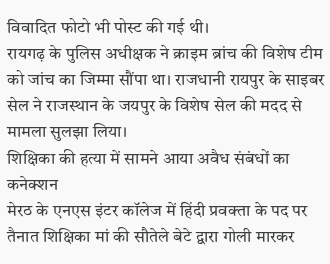विवादित फोटो भी पोस्ट की गई थी।
रायगढ़ के पुलिस अधीक्षक ने क्राइम ब्रांच की विशेष टीम को जांच का जिम्मा सौंपा था। राजधानी रायपुर के साइबर सेल ने राजस्थान के जयपुर के विशेष सेल की मदद से मामला सुलझा लिया।
शिक्षिका की हत्या में सामने आया अवैध संबंधों का कनेक्शन
मेरठ के एनएस इंटर कॉलेज में हिंदी प्रवक्ता के पद पर तैनात शिक्षिका मां की सौतेले बेटे द्वारा गोली मारकर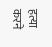हत्या करने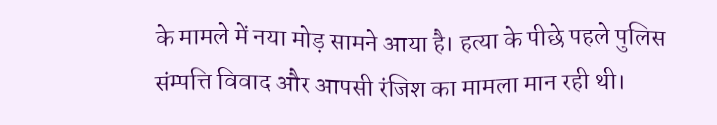के मामले में नया मोड़ सामने आया है। हत्या के पीछे पहले पुलिस संम्पत्ति विवाद और आपसी रंजिश का मामला मान रही थी।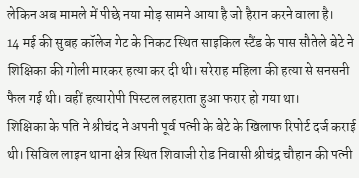लेकिन अब मामले में पीछे नया मोड़ सामने आया है जो हैरान करने वाला है।
14 मई की सुबह कॉलेज गेट के निकट स्थित साइकिल स्टैंड के पास सौतेले बेटे ने शिक्षिका की गोली मारकर हत्या कर दी थी। सरेराह महिला की हत्या से सनसनी फैल गई थी। वहीं हत्यारोपी पिस्टल लहराता हुआ फरार हो गया था।
शिक्षिका के पति ने श्रीचंद ने अपनी पूर्व पत्नी के बेटे के खिलाफ रिपोर्ट दर्ज कराई थी। सिविल लाइन थाना क्षेत्र स्थित शिवाजी रोड निवासी श्रीचंद्र चौहान की पत्नी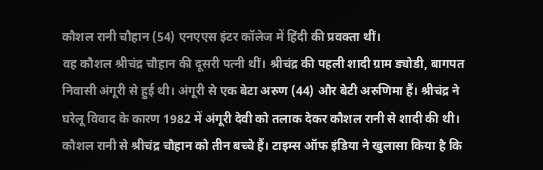कौशल रानी चौहान (54) एनएएस इंटर कॉलेज में हिंदी की प्रवक्ता थीं।
वह कौशल श्रीचंद्र चौहान की दूसरी पत्नी थीं। श्रीचंद्र की पहली शादी ग्राम ड्योडी, बागपत निवासी अंगूरी से हुई थी। अंगूरी से एक बेटा अरुण (44) और बेटी अरुणिमा हैं। श्रीचंद्र ने घरेलू विवाद के कारण 1982 में अंगूरी देवी को तलाक देकर कौशल रानी से शादी की थी। कौशल रानी से श्रीचंद्र चौहान को तीन बच्चे हैं। टाइम्स ऑफ इंडिया ने खुलासा किया है कि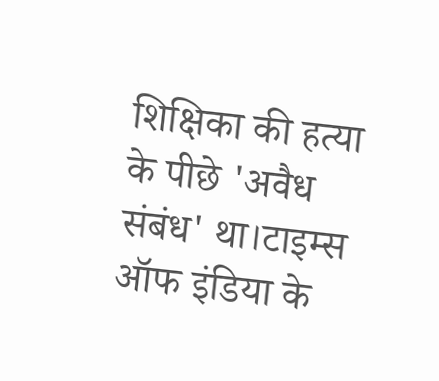शिक्षिका की हत्या के पीछे 'अवैध संबंध' था।टाइम्स ऑफ इंडिया के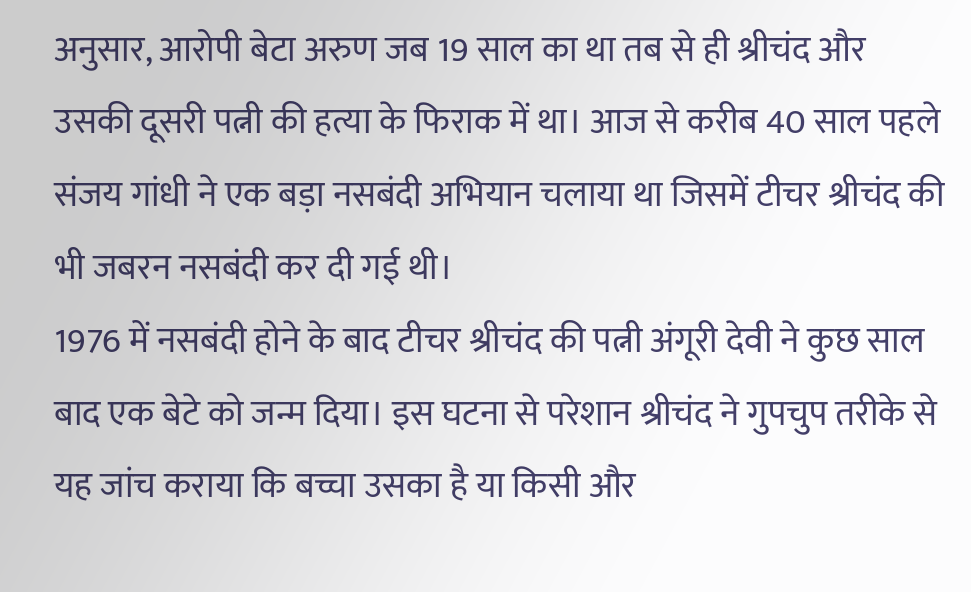अनुसार, आरोपी बेटा अरुण जब 19 साल का था तब से ही श्रीचंद और उसकी दूसरी पत्नी की हत्या के फिराक में था। आज से करीब 40 साल पहले संजय गांधी ने एक बड़ा नसबंदी अभियान चलाया था जिसमें टीचर श्रीचंद की भी जबरन नसबंदी कर दी गई थी।
1976 में नसबंदी होने के बाद टीचर श्रीचंद की पत्नी अंगूरी देवी ने कुछ साल बाद एक बेटे को जन्म दिया। इस घटना से परेशान श्रीचंद ने गुपचुप तरीके से यह जांच कराया कि बच्चा उसका है या किसी और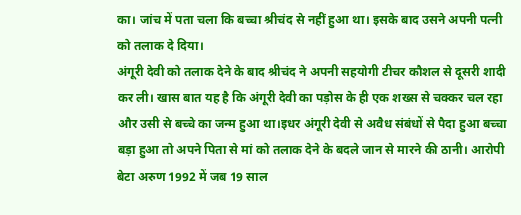का। जांच में पता चला कि बच्चा श्रीचंद से नहीं हुआ था। इसके बाद उसने अपनी पत्नी को तलाक दे दिया।
अंगूरी देवी को तलाक देने के बाद श्रीचंद ने अपनी सहयोगी टीचर कौशल से दूसरी शादी कर ली। खास बात यह है कि अंगूरी देवी का पड़ोस के ही एक शख्स से चक्कर चल रहा और उसी से बच्चे का जन्म हुआ था।इधर अंगूरी देवी से अवैध संबंधों से पैदा हुआ बच्चा बड़ा हुआ तो अपने पिता से मां को तलाक देने के बदले जान से मारने की ठानी। आरोपी बेटा अरुण 1992 में जब 19 साल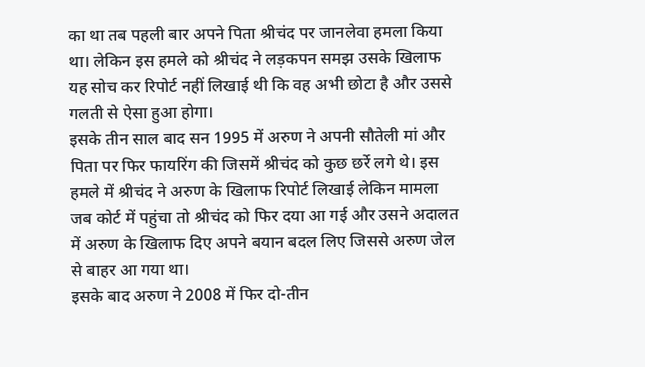का था तब पहली बार अपने पिता श्रीचंद पर जानलेवा हमला किया था। लेकिन इस हमले को श्रीचंद ने लड़कपन समझ उसके खिलाफ यह सोच कर रिपोर्ट नहीं लिखाई थी कि वह अभी छोटा है और उससे गलती से ऐसा हुआ होगा।
इसके तीन साल बाद सन 1995 में अरुण ने अपनी सौतेली मां और पिता पर फिर फायरिंग की जिसमें श्रीचंद को कुछ छर्रे लगे थे। इस हमले में श्रीचंद ने अरुण के खिलाफ रिपोर्ट लिखाई लेकिन मामला जब कोर्ट में पहुंचा तो श्रीचंद को फिर दया आ गई और उसने अदालत में अरुण के खिलाफ दिए अपने बयान बदल लिए जिससे अरुण जेल से बाहर आ गया था।
इसके बाद अरुण ने 2008 में फिर दो-तीन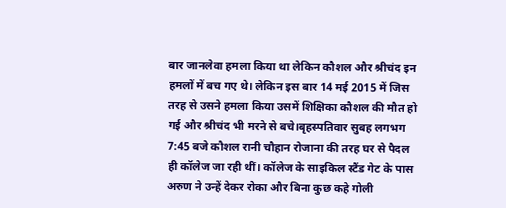बार जानलेवा हमला किया था लेकिन कौशल और श्रीचंद इन हमलों में बच गए थे। लेकिन इस बार 14 मई 2015 में जिस तरह से उसने हमला किया उसमें शिक्षिका कौशल की मौत हो गई और श्रीचंद भी मरने से बचे।बृहस्पतिवार सुबह लगभग 7:45 बजे कौशल रानी चौहान रोजाना की तरह घर से पैदल ही कॉलेज जा रही थीं। कॉलेज के साइकिल स्टैंड गेट के पास अरुण ने उन्हें देकर रोका और बिना कुछ कहे गोली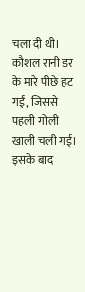चला दी थी। कौशल रानी डर के मारे पीछे हट गईं, जिससे पहली गोली खाली चली गई।
इसके बाद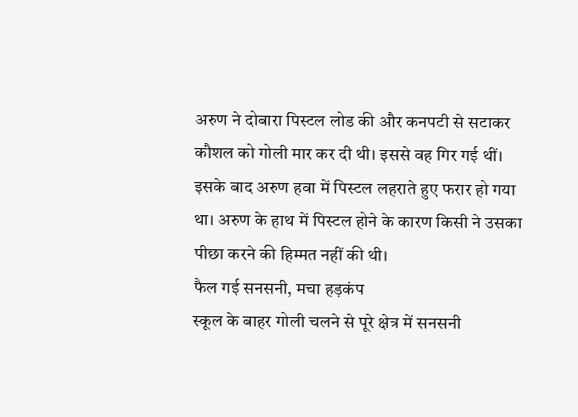अरुण ने दोबारा पिस्टल लोड की और कनपटी से सटाकर कौशल को गोली मार कर दी थी। इससे वह गिर गई थीं। इसके बाद अरुण हवा में पिस्टल लहराते हुए फरार हो गया था। अरुण के हाथ में पिस्टल होने के कारण किसी ने उसका पीछा करने की हिम्मत नहीं की थी।
फैल गई सनसनी, मचा हड़कंप
स्कूल के बाहर गोली चलने से पूरे क्षेत्र में सनसनी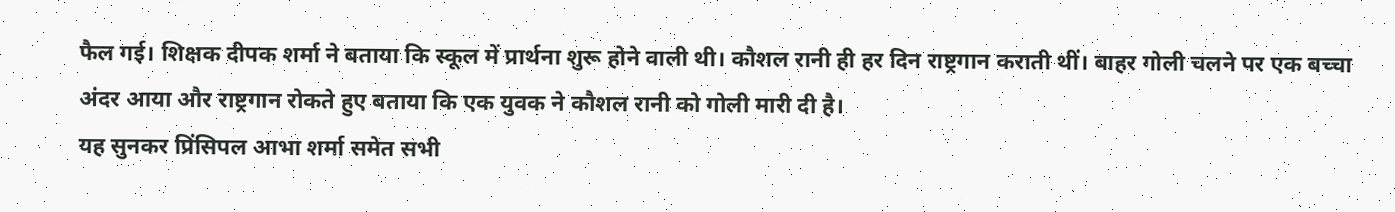फैल गई। शिक्षक दीपक शर्मा ने बताया कि स्कूल में प्रार्थना शुरू होने वाली थी। कौशल रानी ही हर दिन राष्ट्रगान कराती थीं। बाहर गोली चलने पर एक बच्चा अंदर आया और राष्ट्रगान रोकते हुए बताया कि एक युवक ने कौशल रानी को गोली मारी दी है।
यह सुनकर प्रिंसिपल आभा शर्मा समेत सभी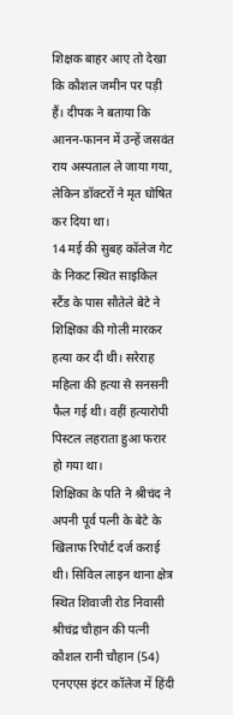शिक्षक बाहर आए तो देखा कि कौशल जमीन पर पड़ी हैं। दीपक ने बताया कि आनन-फानन में उन्हें जसवंत राय अस्पताल ले जाया गया, लेकिन डॉक्टरों ने मृत घोषित कर दिया था।
14 मई की सुबह कॉलेज गेट के निकट स्थित साइकिल स्टैंड के पास सौतेले बेटे ने शिक्षिका की गोली मारकर हत्या कर दी थी। सरेराह महिला की हत्या से सनसनी फैल गई थी। वहीं हत्यारोपी पिस्टल लहराता हुआ फरार हो गया था।
शिक्षिका के पति ने श्रीचंद ने अपनी पूर्व पत्नी के बेटे के खिलाफ रिपोर्ट दर्ज कराई थी। सिविल लाइन थाना क्षेत्र स्थित शिवाजी रोड निवासी श्रीचंद्र चौहान की पत्नी कौशल रानी चौहान (54) एनएएस इंटर कॉलेज में हिंदी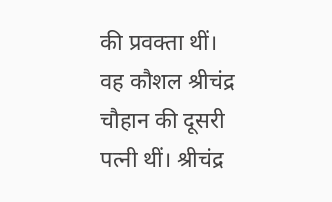की प्रवक्ता थीं।
वह कौशल श्रीचंद्र चौहान की दूसरी पत्नी थीं। श्रीचंद्र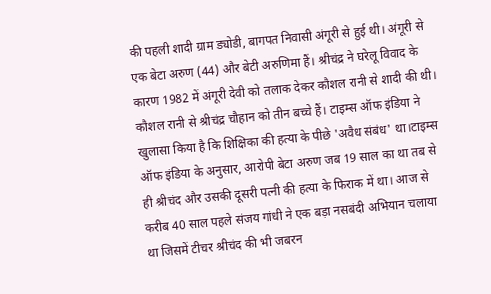की पहली शादी ग्राम ड्योडी, बागपत निवासी अंगूरी से हुई थी। अंगूरी से एक बेटा अरुण (44) और बेटी अरुणिमा हैं। श्रीचंद्र ने घरेलू विवाद के कारण 1982 में अंगूरी देवी को तलाक देकर कौशल रानी से शादी की थी। कौशल रानी से श्रीचंद्र चौहान को तीन बच्चे हैं। टाइम्स ऑफ इंडिया ने खुलासा किया है कि शिक्षिका की हत्या के पीछे 'अवैध संबंध' था।टाइम्स ऑफ इंडिया के अनुसार, आरोपी बेटा अरुण जब 19 साल का था तब से ही श्रीचंद और उसकी दूसरी पत्नी की हत्या के फिराक में था। आज से करीब 40 साल पहले संजय गांधी ने एक बड़ा नसबंदी अभियान चलाया था जिसमें टीचर श्रीचंद की भी जबरन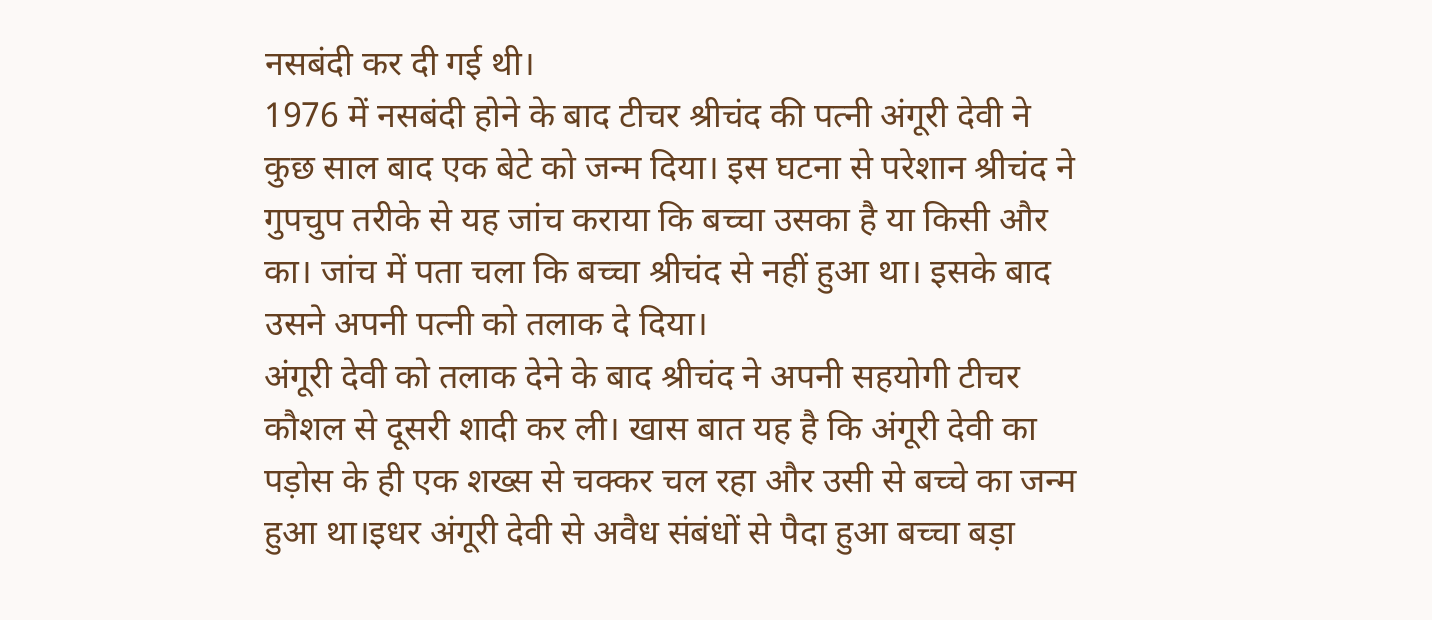नसबंदी कर दी गई थी।
1976 में नसबंदी होने के बाद टीचर श्रीचंद की पत्नी अंगूरी देवी ने कुछ साल बाद एक बेटे को जन्म दिया। इस घटना से परेशान श्रीचंद ने गुपचुप तरीके से यह जांच कराया कि बच्चा उसका है या किसी और का। जांच में पता चला कि बच्चा श्रीचंद से नहीं हुआ था। इसके बाद उसने अपनी पत्नी को तलाक दे दिया।
अंगूरी देवी को तलाक देने के बाद श्रीचंद ने अपनी सहयोगी टीचर कौशल से दूसरी शादी कर ली। खास बात यह है कि अंगूरी देवी का पड़ोस के ही एक शख्स से चक्कर चल रहा और उसी से बच्चे का जन्म हुआ था।इधर अंगूरी देवी से अवैध संबंधों से पैदा हुआ बच्चा बड़ा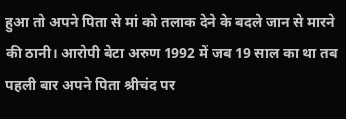हुआ तो अपने पिता से मां को तलाक देने के बदले जान से मारने की ठानी। आरोपी बेटा अरुण 1992 में जब 19 साल का था तब पहली बार अपने पिता श्रीचंद पर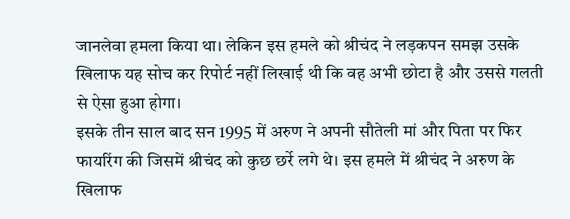जानलेवा हमला किया था। लेकिन इस हमले को श्रीचंद ने लड़कपन समझ उसके खिलाफ यह सोच कर रिपोर्ट नहीं लिखाई थी कि वह अभी छोटा है और उससे गलती से ऐसा हुआ होगा।
इसके तीन साल बाद सन 1995 में अरुण ने अपनी सौतेली मां और पिता पर फिर फायरिंग की जिसमें श्रीचंद को कुछ छर्रे लगे थे। इस हमले में श्रीचंद ने अरुण के खिलाफ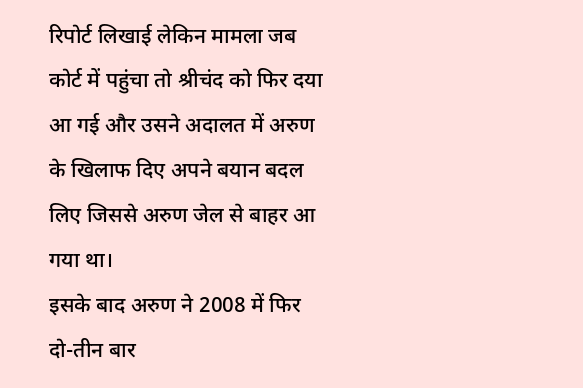रिपोर्ट लिखाई लेकिन मामला जब कोर्ट में पहुंचा तो श्रीचंद को फिर दया आ गई और उसने अदालत में अरुण के खिलाफ दिए अपने बयान बदल लिए जिससे अरुण जेल से बाहर आ गया था।
इसके बाद अरुण ने 2008 में फिर दो-तीन बार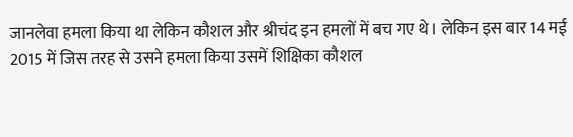जानलेवा हमला किया था लेकिन कौशल और श्रीचंद इन हमलों में बच गए थे। लेकिन इस बार 14 मई 2015 में जिस तरह से उसने हमला किया उसमें शिक्षिका कौशल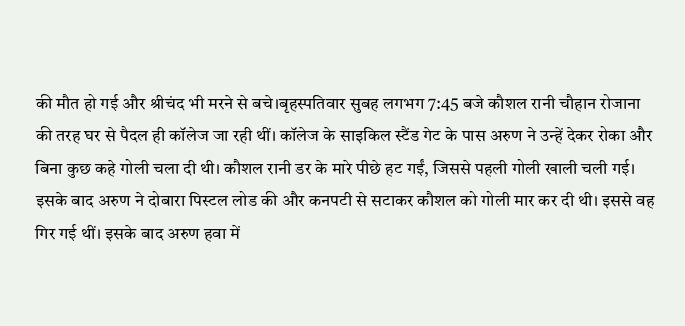की मौत हो गई और श्रीचंद भी मरने से बचे।बृहस्पतिवार सुबह लगभग 7:45 बजे कौशल रानी चौहान रोजाना की तरह घर से पैदल ही कॉलेज जा रही थीं। कॉलेज के साइकिल स्टैंड गेट के पास अरुण ने उन्हें देकर रोका और बिना कुछ कहे गोली चला दी थी। कौशल रानी डर के मारे पीछे हट गईं, जिससे पहली गोली खाली चली गई।
इसके बाद अरुण ने दोबारा पिस्टल लोड की और कनपटी से सटाकर कौशल को गोली मार कर दी थी। इससे वह गिर गई थीं। इसके बाद अरुण हवा में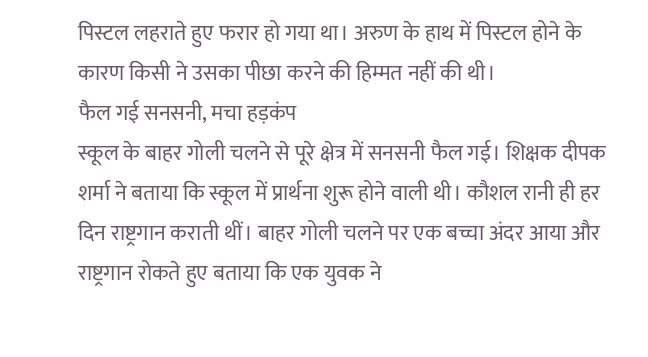पिस्टल लहराते हुए फरार हो गया था। अरुण के हाथ में पिस्टल होने के कारण किसी ने उसका पीछा करने की हिम्मत नहीं की थी।
फैल गई सनसनी, मचा हड़कंप
स्कूल के बाहर गोली चलने से पूरे क्षेत्र में सनसनी फैल गई। शिक्षक दीपक शर्मा ने बताया कि स्कूल में प्रार्थना शुरू होने वाली थी। कौशल रानी ही हर दिन राष्ट्रगान कराती थीं। बाहर गोली चलने पर एक बच्चा अंदर आया और राष्ट्रगान रोकते हुए बताया कि एक युवक ने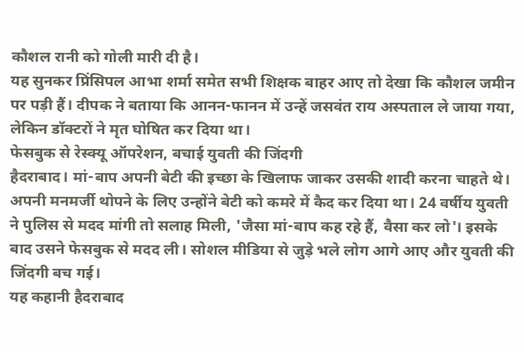कौशल रानी को गोली मारी दी है।
यह सुनकर प्रिंसिपल आभा शर्मा समेत सभी शिक्षक बाहर आए तो देखा कि कौशल जमीन पर पड़ी हैं। दीपक ने बताया कि आनन-फानन में उन्हें जसवंत राय अस्पताल ले जाया गया, लेकिन डॉक्टरों ने मृत घोषित कर दिया था।
फेसबुक से रेस्क्यू ऑपरेशन, बचाई युवती की जिंदगी
हैदराबाद। मां-बाप अपनी बेटी की इच्छा के खिलाफ जाकर उसकी शादी करना चाहते थे। अपनी मनमर्जी थोपने के लिए उन्होंने बेटी को कमरे में कैद कर दिया था। 24 वर्षीय युवती ने पुलिस से मदद मांगी तो सलाह मिली, 'जैसा मां-बाप कह रहे हैं, वैसा कर लो'। इसके बाद उसने फेसबुक से मदद ली। सोशल मीडिया से जुड़े भले लोग आगे आए और युवती की जिंदगी बच गई।
यह कहानी हैदराबाद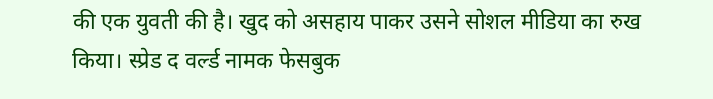की एक युवती की है। खुद को असहाय पाकर उसने सोशल मीडिया का रुख किया। स्प्रेड द वर्ल्ड नामक फेसबुक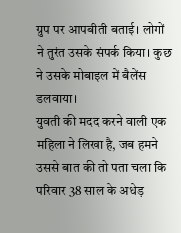ग्रुप पर आपबीती बताई। लोगों ने तुरंत उसके संपर्क किया। कुछ ने उसके मोबाइल में बैलेंस डलवाया।
युवती की मदद करने वाली एक महिला ने लिखा है, जब हमने उससे बात की तो पता चला कि परिवार 38 साल के अधेड़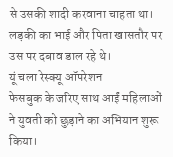से उसकी शादी करवाना चाहता था। लड़की का भाई और पिता खासतौर पर उस पर दबाव डाल रहे थे।
यूं चला रेस्क्यू ऑपरेशन
फेसबुक के जरिए साथ आईं महिलाओं ने युवती को छुड़ाने का अभियान शुरू किया।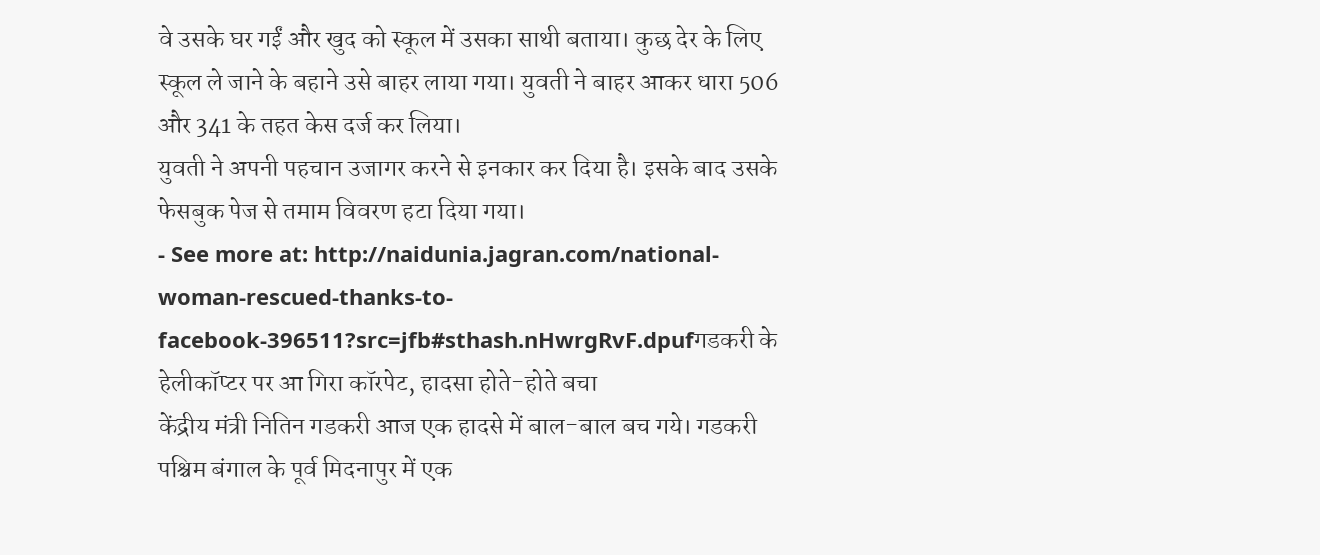वे उसके घर गईं और खुद को स्कूल में उसका साथी बताया। कुछ देर के लिए स्कूल ले जाने के बहाने उसे बाहर लाया गया। युवती ने बाहर आकर धारा 506 और 341 के तहत केस दर्ज कर लिया।
युवती ने अपनी पहचान उजागर करने से इनकार कर दिया है। इसके बाद उसके फेसबुक पेज से तमाम विवरण हटा दिया गया।
- See more at: http://naidunia.jagran.com/national-woman-rescued-thanks-to-facebook-396511?src=jfb#sthash.nHwrgRvF.dpufगडकरी के हेलीकॉप्टर पर आ गिरा कॉरपेट, हादसा होते-होते बचा
केंद्रीय मंत्री नितिन गडकरी आज एक हादसे में बाल-बाल बच गये। गडकरी पश्चिम बंगाल के पूर्व मिदनापुर में एक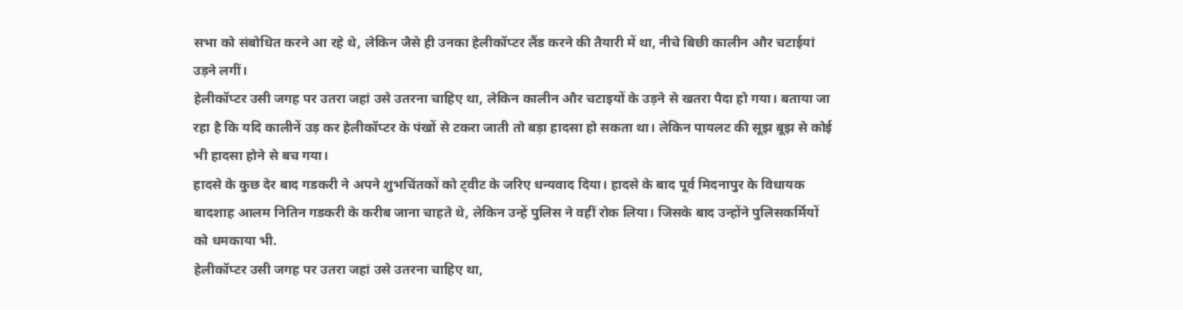सभा को संबोधित करने आ रहे थे, लेकिन जैसे ही उनका हेलीकॉप्टर लैंड करने की तैयारी में था, नीचे बिछी कालीन और चटाईयां उड़ने लगीं।
हेलीकॉप्टर उसी जगह पर उतरा जहां उसे उतरना चाहिए था, लेकिन कालीन और चटाइयों के उड़ने से खतरा पैदा हो गया। बताया जा रहा है कि यदि कालीनें उड़ कर हेलीकॉप्टर के पंखों से टकरा जाती तो बड़ा हादसा हो सकता था। लेकिन पायलट की सूझ बूझ से कोई भी हादसा होने से बच गया।
हादसे के कुछ देर बाद गडकरी ने अपने शुभचिंतकों को ट्वीट के जरिए धन्यवाद दिया। हादसे के बाद पूर्व मिदनापुर के विधायक बादशाह आलम नितिन गडकरी के करीब जाना चाहते थे, लेकिन उन्हें पुलिस ने वहीं रोक लिया। जिसके बाद उन्होंने पुलिसकर्मियों को धमकाया भी.
हेलीकॉप्टर उसी जगह पर उतरा जहां उसे उतरना चाहिए था,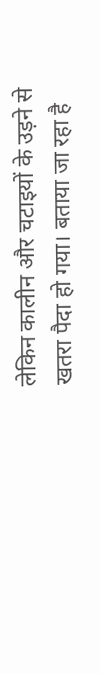लेकिन कालीन और चटाइयों के उड़ने से खतरा पैदा हो गया। बताया जा रहा है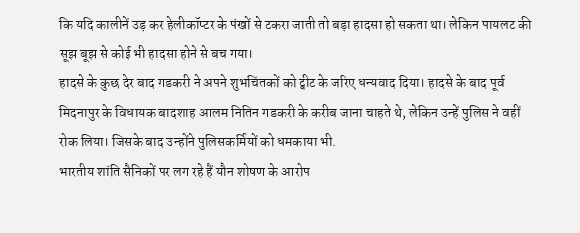कि यदि कालीनें उड़ कर हेलीकॉप्टर के पंखों से टकरा जाती तो बड़ा हादसा हो सकता था। लेकिन पायलट की सूझ बूझ से कोई भी हादसा होने से बच गया।
हादसे के कुछ देर बाद गडकरी ने अपने शुभचिंतकों को ट्वीट के जरिए धन्यवाद दिया। हादसे के बाद पूर्व मिदनापुर के विधायक बादशाह आलम नितिन गडकरी के करीब जाना चाहते थे, लेकिन उन्हें पुलिस ने वहीं रोक लिया। जिसके बाद उन्होंने पुलिसकर्मियों को धमकाया भी.
भारतीय शांति सैनिकों पर लग रहे हैं यौन शोषण के आरोप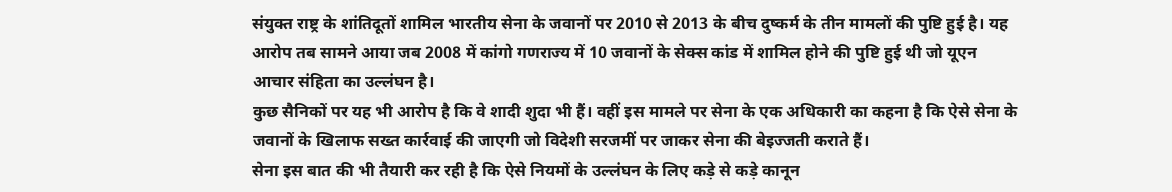संयुक्त राष्ट्र के शांतिदूतों शामिल भारतीय सेना के जवानों पर 2010 से 2013 के बीच दुष्कर्म के तीन मामलों की पुष्टि हुई है। यह आरोप तब सामने आया जब 2008 में कांगो गणराज्य में 10 जवानों के सेक्स कांड में शामिल होने की पुष्टि हुई थी जो यूएन आचार संहिता का उल्लंघन है।
कुछ सैनिकों पर यह भी आरोप है कि वे शादी शुदा भी हैं। वहीं इस मामले पर सेना के एक अधिकारी का कहना है कि ऐसे सेना के जवानों के खिलाफ सख्त कार्रवाई की जाएगी जो विदेशी सरजमीं पर जाकर सेना की बेइज्जती कराते हैं।
सेना इस बात की भी तैयारी कर रही है कि ऐसे नियमों के उल्लंघन के लिए कड़े से कड़े कानून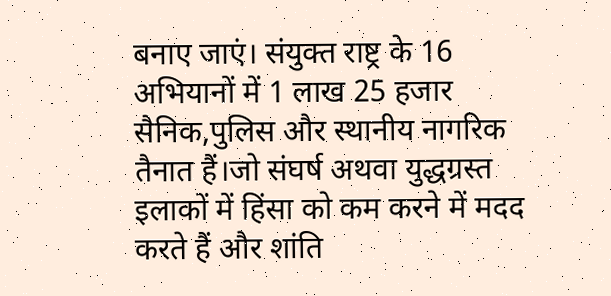बनाए जाएं। संयुक्त राष्ट्र के 16 अभियानों में 1 लाख 25 हजार सैनिक,पुलिस और स्थानीय नागरिक तैनात हैं।जो संघर्ष अथवा युद्धग्रस्त इलाकों में हिंसा को कम करने में मदद करते हैं और शांति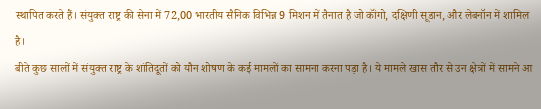स्थापित करते हैं। संयुक्त राष्ट्र की सेना में 72,00 भारतीय सैनिक विभिन्न 9 मिशन में तैनात है जो कॉंगो, दक्षिणी सूडान, और लेबनॉन में शामिल है।
बीते कुछ सालों में संयुक्त राष्ट्र के शांतिदूतों को यौन शोषण के कई मामलों का सामना करना पड़ा है। ये मामले खास तौर से उन क्षेत्रों में सामने आ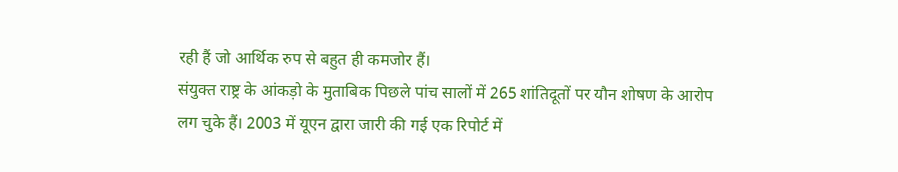रही हैं जो आर्थिक रुप से बहुत ही कमजोर हैं।
संयुक्त राष्ट्र के आंकड़ो के मुताबिक पिछले पांच सालों में 265 शांतिदूतों पर यौन शोषण के आरोप लग चुके हैं। 2003 में यूएन द्वारा जारी की गई एक रिपोर्ट में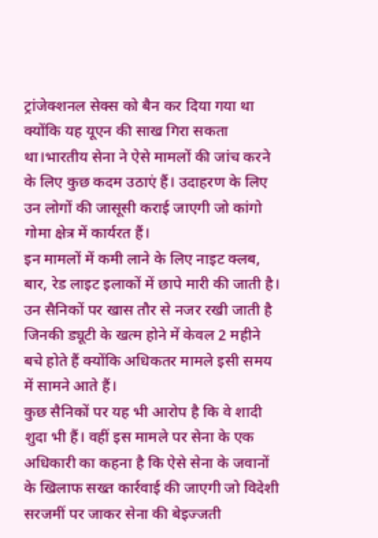ट्रांजेक्शनल सेक्स को बैन कर दिया गया था क्योंकि यह यूएन की साख गिरा सकता था।भारतीय सेना ने ऐसे मामलों की जांच करने के लिए कुछ कदम उठाएं हैं। उदाहरण के लिए उन लोगों की जासूसी कराई जाएगी जो कांगो गोमा क्षेत्र में कार्यरत हैं।
इन मामलों में कमी लाने के लिए नाइट क्लब, बार, रेड लाइट इलाकों में छापे मारी की जाती है। उन सैनिकों पर खास तौर से नजर रखी जाती है जिनकी ड्यूटी के खत्म होने में केवल 2 महीने बचे होते हैं क्योंकि अधिकतर मामले इसी समय में सामने आते हैं।
कुछ सैनिकों पर यह भी आरोप है कि वे शादी शुदा भी हैं। वहीं इस मामले पर सेना के एक अधिकारी का कहना है कि ऐसे सेना के जवानों के खिलाफ सख्त कार्रवाई की जाएगी जो विदेशी सरजमीं पर जाकर सेना की बेइज्जती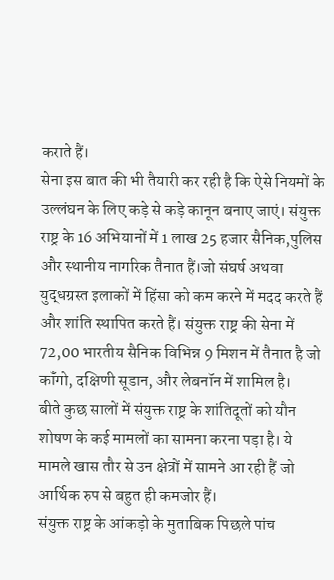कराते हैं।
सेना इस बात की भी तैयारी कर रही है कि ऐसे नियमों के उल्लंघन के लिए कड़े से कड़े कानून बनाए जाएं। संयुक्त राष्ट्र के 16 अभियानों में 1 लाख 25 हजार सैनिक,पुलिस और स्थानीय नागरिक तैनात हैं।जो संघर्ष अथवा युद्धग्रस्त इलाकों में हिंसा को कम करने में मदद करते हैं और शांति स्थापित करते हैं। संयुक्त राष्ट्र की सेना में 72,00 भारतीय सैनिक विभिन्न 9 मिशन में तैनात है जो कॉंगो, दक्षिणी सूडान, और लेबनॉन में शामिल है।
बीते कुछ सालों में संयुक्त राष्ट्र के शांतिदूतों को यौन शोषण के कई मामलों का सामना करना पड़ा है। ये मामले खास तौर से उन क्षेत्रों में सामने आ रही हैं जो आर्थिक रुप से बहुत ही कमजोर हैं।
संयुक्त राष्ट्र के आंकड़ो के मुताबिक पिछले पांच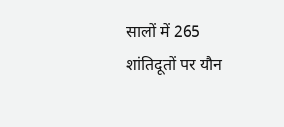सालों में 265 शांतिदूतों पर यौन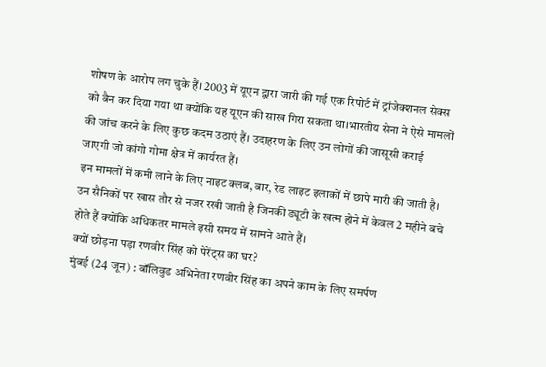शोषण के आरोप लग चुके हैं। 2003 में यूएन द्वारा जारी की गई एक रिपोर्ट में ट्रांजेक्शनल सेक्स को बैन कर दिया गया था क्योंकि यह यूएन की साख गिरा सकता था।भारतीय सेना ने ऐसे मामलों की जांच करने के लिए कुछ कदम उठाएं हैं। उदाहरण के लिए उन लोगों की जासूसी कराई जाएगी जो कांगो गोमा क्षेत्र में कार्यरत हैं।
इन मामलों में कमी लाने के लिए नाइट क्लब, बार, रेड लाइट इलाकों में छापे मारी की जाती है। उन सैनिकों पर खास तौर से नजर रखी जाती है जिनकी ड्यूटी के खत्म होने में केवल 2 महीने बचे होते हैं क्योंकि अधिकतर मामले इसी समय में सामने आते हैं।
क्यों छोड़ना पड़ा रणवीर सिंह को पेरेंट्स का घर?
मुंबई (24 जून) : बॉलिवुड अभिनेता रणवीर सिंह का अपने काम के लिए समर्पण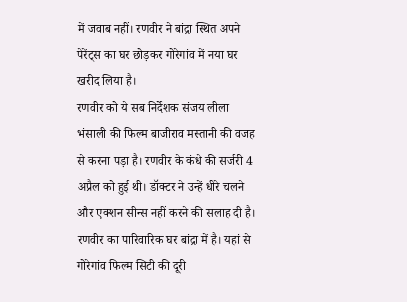में जवाब नहीं। रणवीर ने बांद्रा स्थित अपने पेरेंट्स का घर छोड़कर गोरेगांव में नया घर खरीद लिया है।
रणवीर को ये सब निर्देशक संजय लीला भंसाली की फिल्म बाजीराव मस्तानी की वजह से करना पड़ा है। रणवीर के कंधे की सर्जरी 4 अप्रैल को हुई थी। डॉक्टर ने उन्हें धीरे चलने और एक्शन सीन्स नहीं करने की सलाह दी है।
रणवीर का पारिवारिक घर बांद्रा में है। यहां से गोरेगांव फिल्म सिटी की दूरी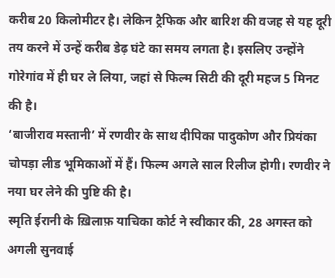करीब 20 किलोमीटर है। लेकिन ट्रैफिक और बारिश की वजह से यह दूरी तय करने में उन्हें करीब डेढ़ घंटे का समय लगता है। इसलिए उन्होंने गोरेगांव में ही घर ले लिया, जहां से फिल्म सिटी की दूरी महज 5 मिनट की है।
‘बाजीराव मस्तानी’ में रणवीर के साथ दीपिका पादुकोण और प्रियंका चोपड़ा लीड भूमिकाओं में हैं। फिल्म अगले साल रिलीज होगी। रणवीर ने नया घर लेने की पुष्टि की है।
स्मृति ईरानी के ख़िलाफ़ याचिका कोर्ट ने स्वीकार की, 28 अगस्त को अगली सुनवाई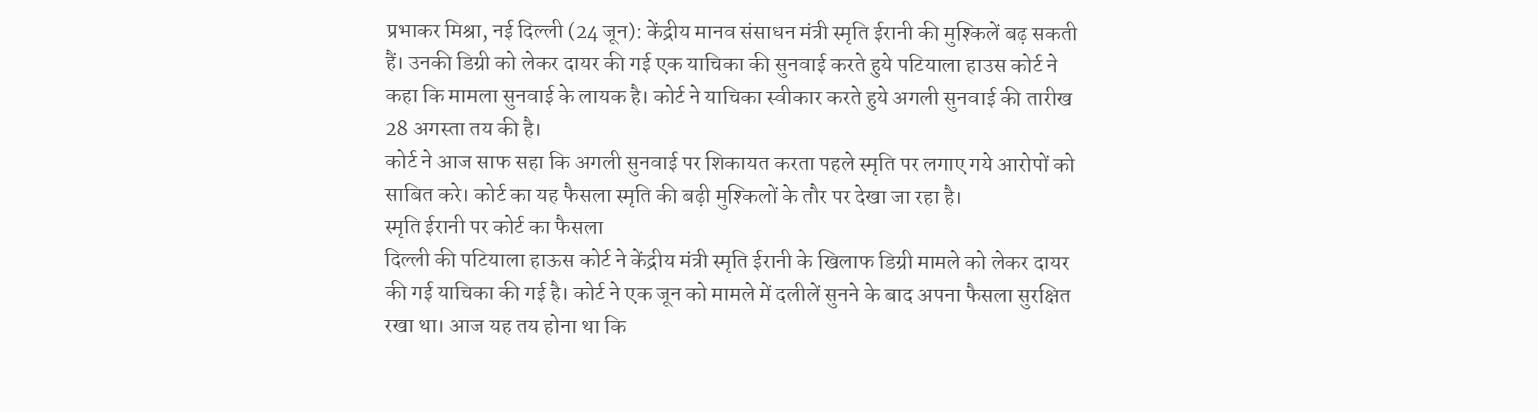प्रभाकर मिश्रा, नई दिल्ली (24 जून): केंद्रीय मानव संसाधन मंत्री स्मृति ईरानी की मुश्किलें बढ़ सकती हैं। उनकी डिग्री को लेकर दायर की गई एक याचिका की सुनवाई करते हुये पटियाला हाउस कोर्ट ने कहा कि मामला सुनवाई के लायक है। कोर्ट ने याचिका स्वीकार करते हुये अगली सुनवाई की तारीख 28 अगस्ता तय की है।
कोर्ट ने आज साफ सहा कि अगली सुनवाई पर शिकायत करता पहले स्मृति पर लगाए गये आरोपों को साबित करे। कोर्ट का यह फैसला स्मृति की बढ़ी मुश्किलों के तौर पर देखा जा रहा है।
स्मृति ईरानी पर कोर्ट का फैसला
दिल्ली की पटियाला हाऊस कोर्ट ने केंद्रीय मंत्री स्मृति ईरानी के खिलाफ डिग्री मामले को लेकर दायर की गई याचिका की गई है। कोर्ट ने एक जून को मामले में दलीलें सुनने के बाद अपना फैसला सुरक्षित रखा था। आज यह तय होना था कि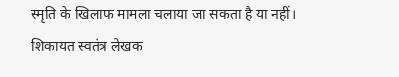स्मृति के खिलाफ मामला चलाया जा सकता है या नहीं।
शिकायत स्वतंत्र लेखक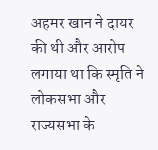अहमर खान ने दायर की थी और आरोप लगाया था कि स्मृति ने लोकसभा और राज्यसभा के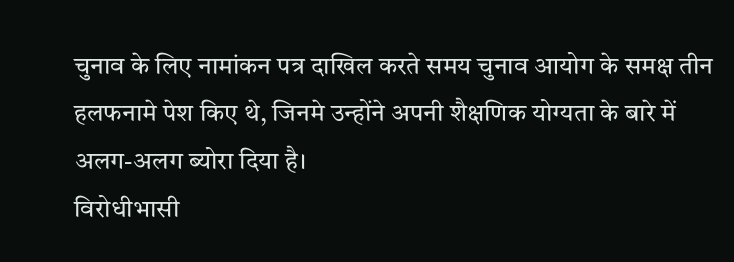चुनाव के लिए नामांकन पत्र दाखिल करते समय चुनाव आयोग के समक्ष तीन हलफनामे पेश किए थे, जिनमे उन्होंने अपनी शैक्षणिक योग्यता के बारे में अलग-अलग ब्योरा दिया है।
विरोधीभासी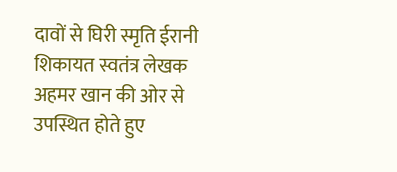दावों से घिरी स्मृति ईरानी
शिकायत स्वतंत्र लेखक अहमर खान की ओर से उपस्थित होते हुए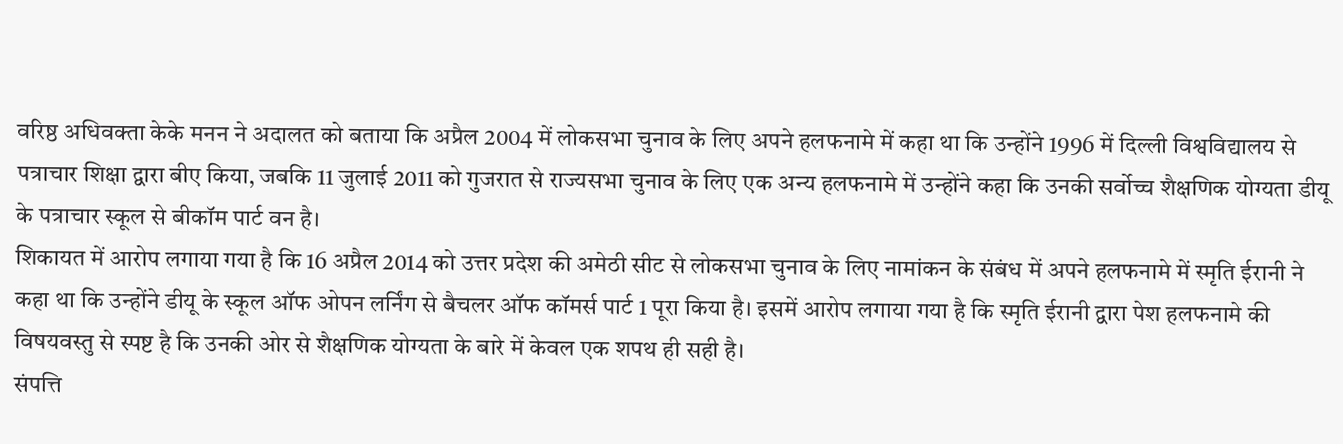वरिष्ठ अधिवक्ता केके मनन ने अदालत को बताया कि अप्रैल 2004 में लोकसभा चुनाव के लिए अपने हलफनामे में कहा था कि उन्होंने 1996 में दिल्ली विश्वविद्यालय से पत्राचार शिक्षा द्वारा बीए किया, जबकि 11 जुलाई 2011 को गुजरात से राज्यसभा चुनाव के लिए एक अन्य हलफनामे में उन्होंने कहा कि उनकी सर्वोच्च शैक्षणिक योग्यता डीयू के पत्राचार स्कूल से बीकॉम पार्ट वन है।
शिकायत में आरोप लगाया गया है कि 16 अप्रैल 2014 को उत्तर प्रदेश की अमेठी सीट से लोकसभा चुनाव के लिए नामांकन के संबंध में अपने हलफनामे में स्मृति ईरानी ने कहा था कि उन्होंने डीयू के स्कूल ऑफ ओपन लर्निंग से बैचलर ऑफ कॉमर्स पार्ट 1 पूरा किया है। इसमें आरोप लगाया गया है कि स्मृति ईरानी द्वारा पेश हलफनामे की विषयवस्तु से स्पष्ट है कि उनकी ओर से शैक्षणिक योग्यता के बारे में केवल एक शपथ ही सही है।
संपत्ति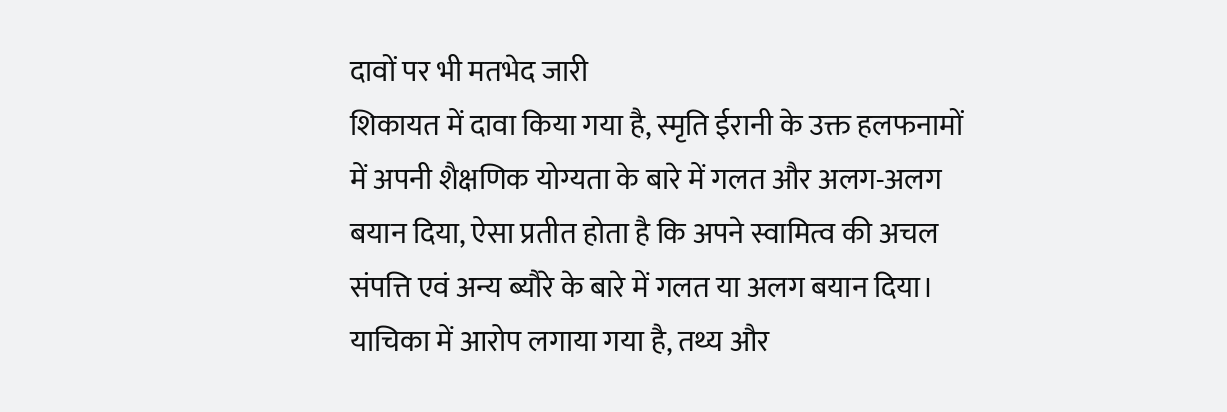दावों पर भी मतभेद जारी
शिकायत में दावा किया गया है, स्मृति ईरानी के उक्त हलफनामों में अपनी शैक्षणिक योग्यता के बारे में गलत और अलग-अलग बयान दिया, ऐसा प्रतीत होता है कि अपने स्वामित्व की अचल संपत्ति एवं अन्य ब्यौरे के बारे में गलत या अलग बयान दिया।
याचिका में आरोप लगाया गया है, तथ्य और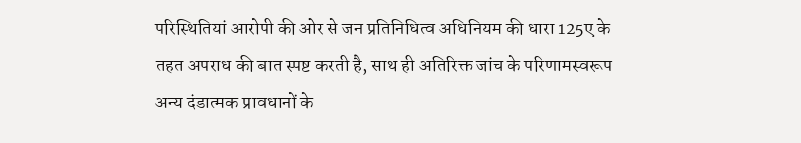परिस्थितियां आरोपी की ओर से जन प्रतिनिधित्व अधिनियम की धारा 125ए के तहत अपराध की बात स्पष्ट करती है, साथ ही अतिरिक्त जांच के परिणामस्वरूप अन्य दंडात्मक प्रावधानों के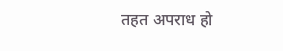तहत अपराध हो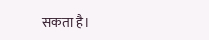सकता है।